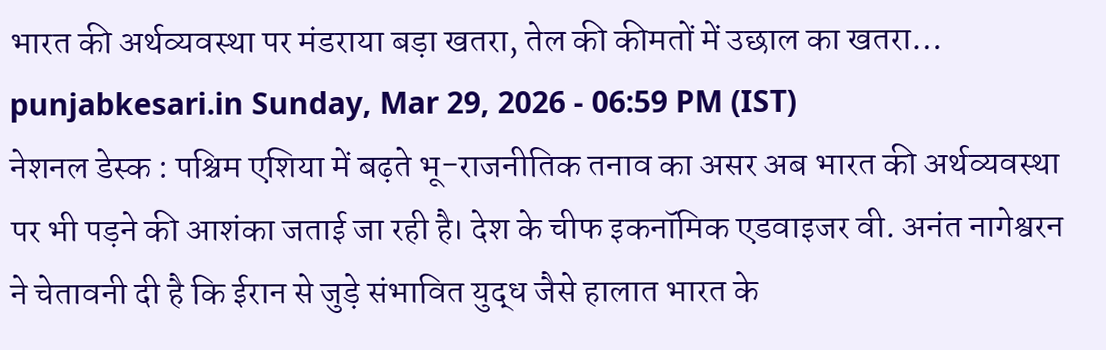भारत की अर्थव्यवस्था पर मंडराया बड़ा खतरा, तेल की कीमतों में उछाल का खतरा…
punjabkesari.in Sunday, Mar 29, 2026 - 06:59 PM (IST)
नेशनल डेस्क : पश्चिम एशिया में बढ़ते भू-राजनीतिक तनाव का असर अब भारत की अर्थव्यवस्था पर भी पड़ने की आशंका जताई जा रही है। देश के चीफ इकनॉमिक एडवाइजर वी. अनंत नागेश्वरन ने चेतावनी दी है कि ईरान से जुड़े संभावित युद्ध जैसे हालात भारत के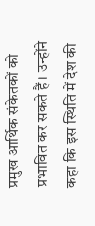प्रमुख आर्थिक संकेतकों को प्रभावित कर सकते हैं। उन्होंने कहा कि इस स्थिति में देश की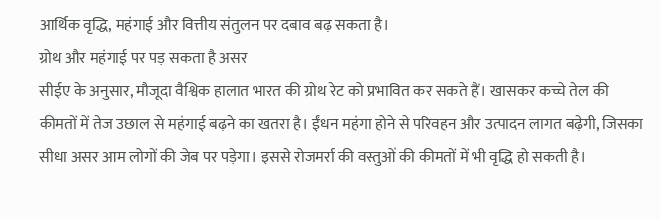आर्थिक वृद्धि, महंगाई और वित्तीय संतुलन पर दबाव बढ़ सकता है।
ग्रोथ और महंगाई पर पड़ सकता है असर
सीईए के अनुसार, मौजूदा वैश्विक हालात भारत की ग्रोथ रेट को प्रभावित कर सकते हैं। खासकर कच्चे तेल की कीमतों में तेज उछाल से महंगाई बढ़ने का खतरा है। ईंधन महंगा होने से परिवहन और उत्पादन लागत बढ़ेगी, जिसका सीधा असर आम लोगों की जेब पर पड़ेगा। इससे रोजमर्रा की वस्तुओं की कीमतों में भी वृद्धि हो सकती है।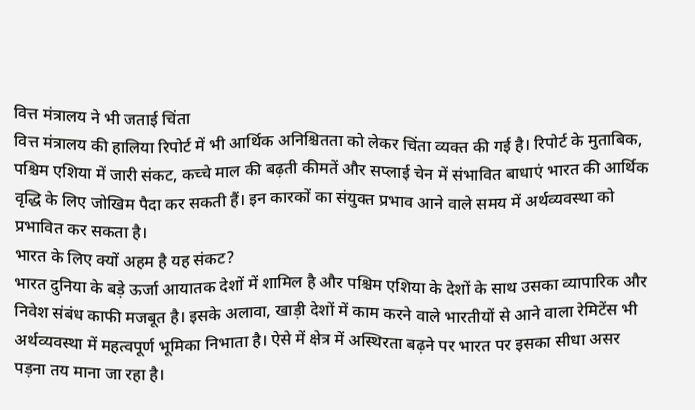वित्त मंत्रालय ने भी जताई चिंता
वित्त मंत्रालय की हालिया रिपोर्ट में भी आर्थिक अनिश्चितता को लेकर चिंता व्यक्त की गई है। रिपोर्ट के मुताबिक, पश्चिम एशिया में जारी संकट, कच्चे माल की बढ़ती कीमतें और सप्लाई चेन में संभावित बाधाएं भारत की आर्थिक वृद्धि के लिए जोखिम पैदा कर सकती हैं। इन कारकों का संयुक्त प्रभाव आने वाले समय में अर्थव्यवस्था को प्रभावित कर सकता है।
भारत के लिए क्यों अहम है यह संकट?
भारत दुनिया के बड़े ऊर्जा आयातक देशों में शामिल है और पश्चिम एशिया के देशों के साथ उसका व्यापारिक और निवेश संबंध काफी मजबूत है। इसके अलावा, खाड़ी देशों में काम करने वाले भारतीयों से आने वाला रेमिटेंस भी अर्थव्यवस्था में महत्वपूर्ण भूमिका निभाता है। ऐसे में क्षेत्र में अस्थिरता बढ़ने पर भारत पर इसका सीधा असर पड़ना तय माना जा रहा है।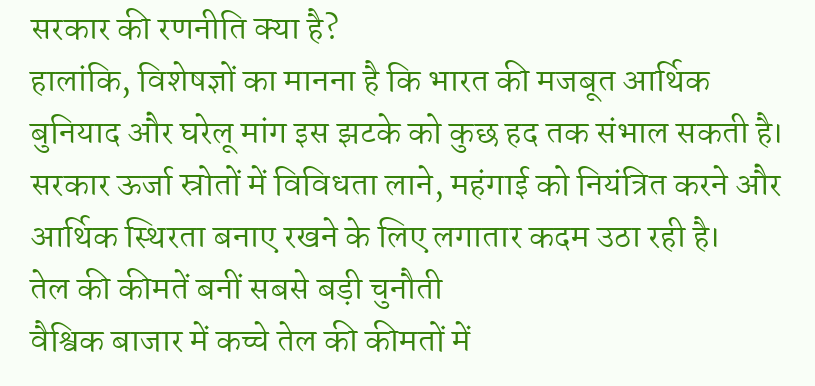सरकार की रणनीति क्या है?
हालांकि, विशेषज्ञों का मानना है कि भारत की मजबूत आर्थिक बुनियाद और घरेलू मांग इस झटके को कुछ हद तक संभाल सकती है। सरकार ऊर्जा स्रोतों में विविधता लाने, महंगाई को नियंत्रित करने और आर्थिक स्थिरता बनाए रखने के लिए लगातार कदम उठा रही है।
तेल की कीमतें बनीं सबसे बड़ी चुनौती
वैश्विक बाजार में कच्चे तेल की कीमतों में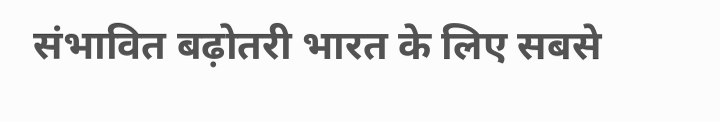संभावित बढ़ोतरी भारत के लिए सबसे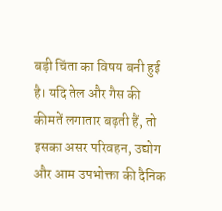बड़ी चिंता का विषय बनी हुई है। यदि तेल और गैस की कीमतें लगातार बढ़ती हैं, तो इसका असर परिवहन, उद्योग और आम उपभोक्ता की दैनिक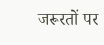जरूरतों पर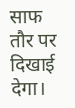साफ तौर पर दिखाई देगा।